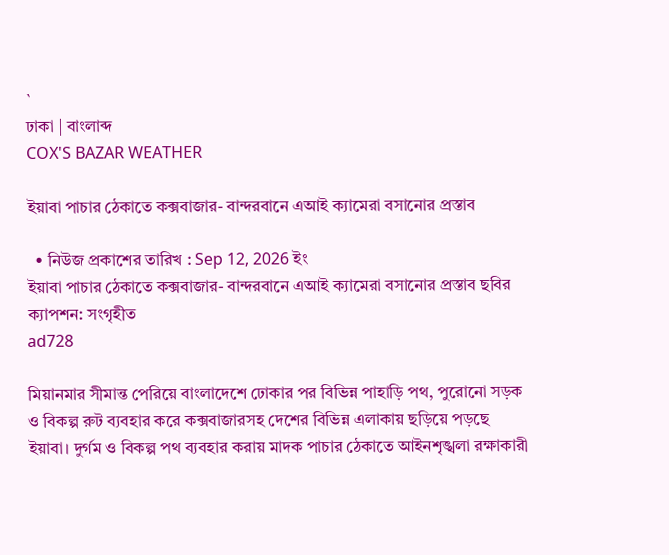`
ঢাকা | বাংলাব্দ
COX'S BAZAR WEATHER

ইয়াবা পাচার ঠেকাতে কক্সবাজার- বান্দরবানে এআই ক্যামেরা বসানোর প্রস্তাব

  • নিউজ প্রকাশের তারিখ : Sep 12, 2026 ইং
ইয়াবা পাচার ঠেকাতে কক্সবাজার- বান্দরবানে এআই ক্যামেরা বসানোর প্রস্তাব ছবির ক্যাপশন: সংগৃহীত
ad728

মিয়ানমার সীমান্ত পেরিয়ে বাংলাদেশে ঢোকার পর বিভিন্ন পাহাড়ি পথ, পুরোনো সড়ক ও বিকল্প রুট ব্যবহার করে কক্সবাজারসহ দেশের বিভিন্ন এলাকায় ছড়িয়ে পড়ছে ইয়াবা। দুর্গম ও বিকল্প পথ ব্যবহার করায় মাদক পাচার ঠেকাতে আইনশৃঙ্খলা রক্ষাকারী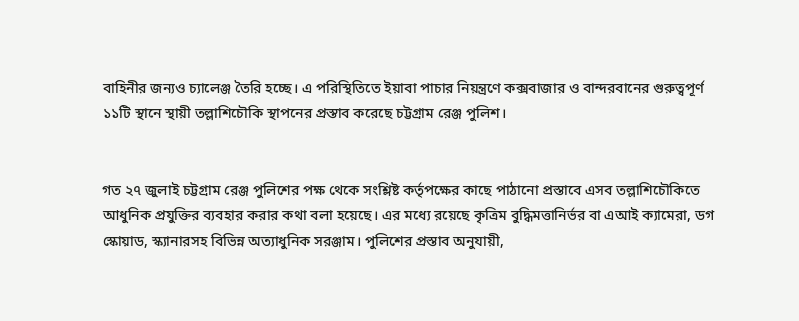বাহিনীর জন্যও চ্যালেঞ্জ তৈরি হচ্ছে। এ পরিস্থিতিতে ইয়াবা পাচার নিয়ন্ত্রণে কক্সবাজার ও বান্দরবানের গুরুত্বপূর্ণ ১১টি স্থানে স্থায়ী তল্লাশিচৌকি স্থাপনের প্রস্তাব করেছে চট্টগ্রাম রেঞ্জ পুলিশ।


গত ২৭ জুলাই চট্টগ্রাম রেঞ্জ পুলিশের পক্ষ থেকে সংশ্লিষ্ট কর্তৃপক্ষের কাছে পাঠানো প্রস্তাবে এসব তল্লাশিচৌকিতে আধুনিক প্রযুক্তির ব্যবহার করার কথা বলা হয়েছে। এর মধ্যে রয়েছে কৃত্রিম বুদ্ধিমত্তানির্ভর বা এআই ক্যামেরা, ডগ স্কোয়াড, স্ক্যানারসহ বিভিন্ন অত্যাধুনিক সরঞ্জাম। পুলিশের প্রস্তাব অনুযায়ী,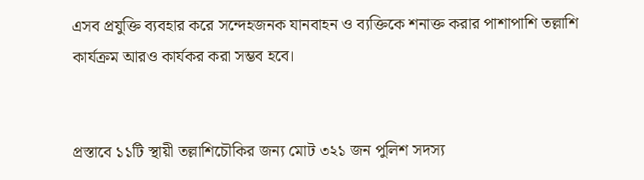এসব প্রযুক্তি ব্যবহার করে সন্দেহজনক যানবাহন ও ব্যক্তিকে শনাক্ত করার পাশাপাশি তল্লাশি কার্যক্রম আরও কার্যকর করা সম্ভব হবে।


প্রস্তাবে ১১টি স্থায়ী তল্লাশিচৌকির জন্য মোট ৩২১ জন পুলিশ সদস্য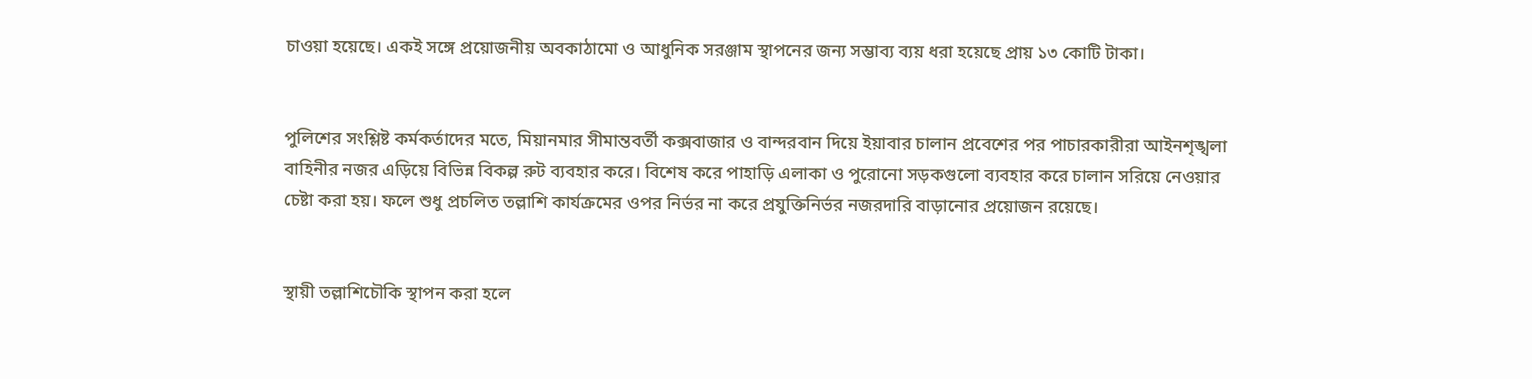চাওয়া হয়েছে। একই সঙ্গে প্রয়োজনীয় অবকাঠামো ও আধুনিক সরঞ্জাম স্থাপনের জন্য সম্ভাব্য ব্যয় ধরা হয়েছে প্রায় ১৩ কোটি টাকা।


পুলিশের সংশ্লিষ্ট কর্মকর্তাদের মতে, মিয়ানমার সীমান্তবর্তী কক্সবাজার ও বান্দরবান দিয়ে ইয়াবার চালান প্রবেশের পর পাচারকারীরা আইনশৃঙ্খলা বাহিনীর নজর এড়িয়ে বিভিন্ন বিকল্প রুট ব্যবহার করে। বিশেষ করে পাহাড়ি এলাকা ও পুরোনো সড়কগুলো ব্যবহার করে চালান সরিয়ে নেওয়ার চেষ্টা করা হয়। ফলে শুধু প্রচলিত তল্লাশি কার্যক্রমের ওপর নির্ভর না করে প্রযুক্তিনির্ভর নজরদারি বাড়ানোর প্রয়োজন রয়েছে।


স্থায়ী তল্লাশিচৌকি স্থাপন করা হলে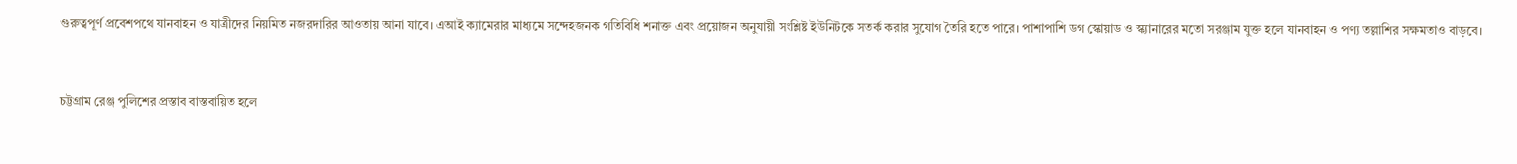গুরুত্বপূর্ণ প্রবেশপথে যানবাহন ও যাত্রীদের নিয়মিত নজরদারির আওতায় আনা যাবে। এআই ক্যামেরার মাধ্যমে সন্দেহজনক গতিবিধি শনাক্ত এবং প্রয়োজন অনুযায়ী সংশ্লিষ্ট ইউনিটকে সতর্ক করার সুযোগ তৈরি হতে পারে। পাশাপাশি ডগ স্কোয়াড ও স্ক্যানারের মতো সরঞ্জাম যুক্ত হলে যানবাহন ও পণ্য তল্লাশির সক্ষমতাও বাড়বে।


চট্টগ্রাম রেঞ্জ পুলিশের প্রস্তাব বাস্তবায়িত হলে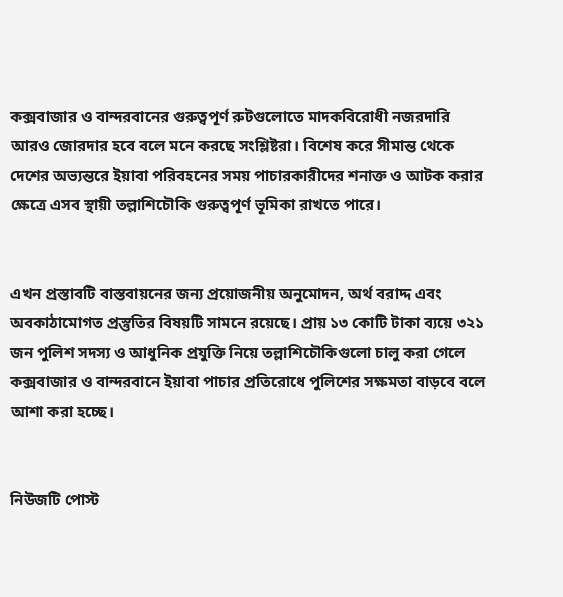কক্সবাজার ও বান্দরবানের গুরুত্বপূর্ণ রুটগুলোতে মাদকবিরোধী নজরদারি আরও জোরদার হবে বলে মনে করছে সংশ্লিষ্টরা। বিশেষ করে সীমান্ত থেকে দেশের অভ্যন্তরে ইয়াবা পরিবহনের সময় পাচারকারীদের শনাক্ত ও আটক করার ক্ষেত্রে এসব স্থায়ী তল্লাশিচৌকি গুরুত্বপূর্ণ ভূমিকা রাখতে পারে।


এখন প্রস্তাবটি বাস্তবায়নের জন্য প্রয়োজনীয় অনুমোদন, অর্থ বরাদ্দ এবং অবকাঠামোগত প্রস্তুতির বিষয়টি সামনে রয়েছে। প্রায় ১৩ কোটি টাকা ব্যয়ে ৩২১ জন পুলিশ সদস্য ও আধুনিক প্রযুক্তি নিয়ে তল্লাশিচৌকিগুলো চালু করা গেলে কক্সবাজার ও বান্দরবানে ইয়াবা পাচার প্রতিরোধে পুলিশের সক্ষমতা বাড়বে বলে আশা করা হচ্ছে।


নিউজটি পোস্ট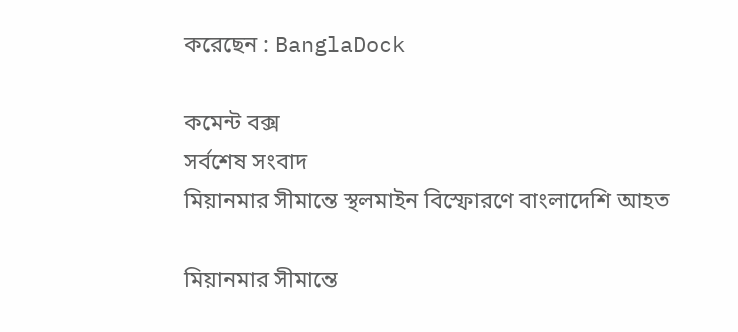করেছেন : BanglaDock

কমেন্ট বক্স
সর্বশেষ সংবাদ
মিয়ানমার সীমান্তে স্থলমাইন বিস্ফোরণে বাংলাদেশি আহত

মিয়ানমার সীমান্তে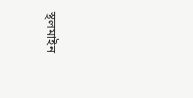স্থলমাইন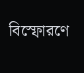বিস্ফোরণে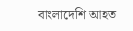বাংলাদেশি আহত